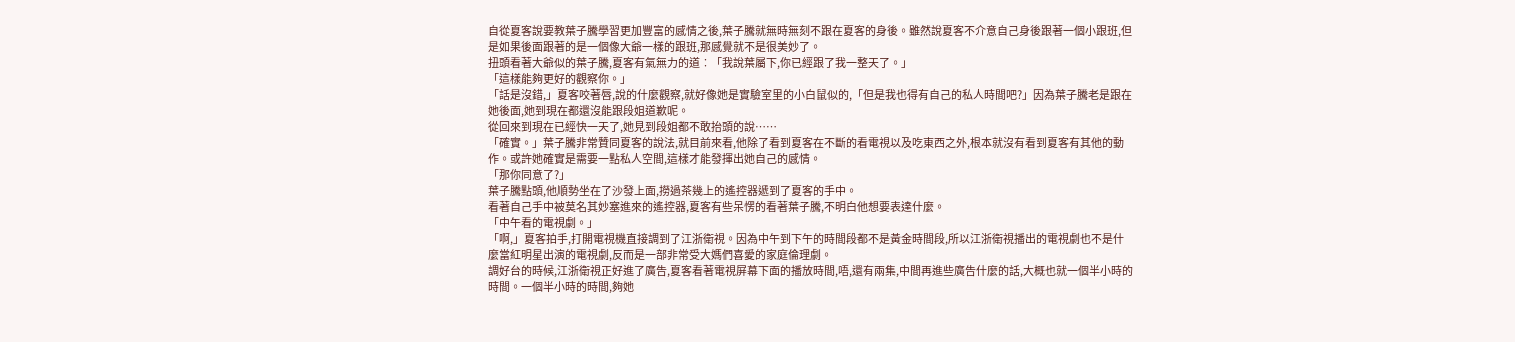自從夏客說要教葉子騰學習更加豐富的感情之後,葉子騰就無時無刻不跟在夏客的身後。雖然說夏客不介意自己身後跟著一個小跟班,但是如果後面跟著的是一個像大爺一樣的跟班,那感覺就不是很美妙了。
扭頭看著大爺似的葉子騰,夏客有氣無力的道︰「我說葉屬下,你已經跟了我一整天了。」
「這樣能夠更好的觀察你。」
「話是沒錯,」夏客咬著唇,說的什麼觀察,就好像她是實驗室里的小白鼠似的,「但是我也得有自己的私人時間吧?」因為葉子騰老是跟在她後面,她到現在都還沒能跟段姐道歉呢。
從回來到現在已經快一天了,她見到段姐都不敢抬頭的說……
「確實。」葉子騰非常贊同夏客的說法,就目前來看,他除了看到夏客在不斷的看電視以及吃東西之外,根本就沒有看到夏客有其他的動作。或許她確實是需要一點私人空間,這樣才能發揮出她自己的感情。
「那你同意了?」
葉子騰點頭,他順勢坐在了沙發上面,撈過茶幾上的遙控器遞到了夏客的手中。
看著自己手中被莫名其妙塞進來的遙控器,夏客有些呆愣的看著葉子騰,不明白他想要表達什麼。
「中午看的電視劇。」
「啊,」夏客拍手,打開電視機直接調到了江浙衛視。因為中午到下午的時間段都不是黃金時間段,所以江浙衛視播出的電視劇也不是什麼當紅明星出演的電視劇,反而是一部非常受大媽們喜愛的家庭倫理劇。
調好台的時候,江浙衛視正好進了廣告,夏客看著電視屏幕下面的播放時間,唔,還有兩集,中間再進些廣告什麼的話,大概也就一個半小時的時間。一個半小時的時間,夠她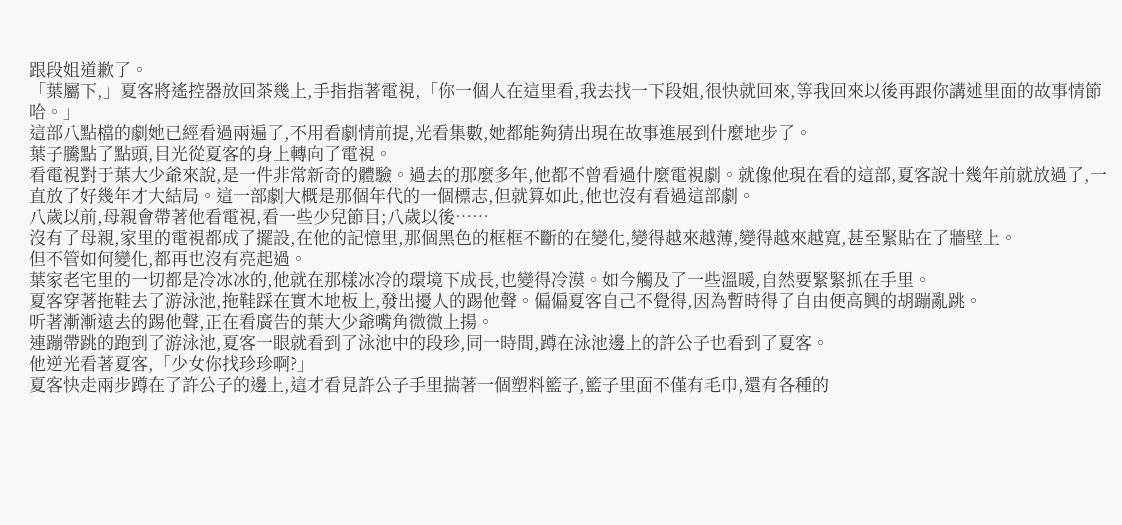跟段姐道歉了。
「葉屬下,」夏客將遙控器放回茶幾上,手指指著電視,「你一個人在這里看,我去找一下段姐,很快就回來,等我回來以後再跟你講述里面的故事情節哈。」
這部八點檔的劇她已經看過兩遍了,不用看劇情前提,光看集數,她都能夠猜出現在故事進展到什麼地步了。
葉子騰點了點頭,目光從夏客的身上轉向了電視。
看電視對于葉大少爺來說,是一件非常新奇的體驗。過去的那麼多年,他都不曾看過什麼電視劇。就像他現在看的這部,夏客說十幾年前就放過了,一直放了好幾年才大結局。這一部劇大概是那個年代的一個標志,但就算如此,他也沒有看過這部劇。
八歲以前,母親會帶著他看電視,看一些少兒節目;八歲以後……
沒有了母親,家里的電視都成了擺設,在他的記憶里,那個黑色的框框不斷的在變化,變得越來越薄,變得越來越寬,甚至緊貼在了牆壁上。
但不管如何變化,都再也沒有亮起過。
葉家老宅里的一切都是冷冰冰的,他就在那樣冰冷的環境下成長,也變得冷漠。如今觸及了一些溫暖,自然要緊緊抓在手里。
夏客穿著拖鞋去了游泳池,拖鞋踩在實木地板上,發出擾人的踢他聲。偏偏夏客自己不覺得,因為暫時得了自由便高興的胡蹦亂跳。
听著漸漸遠去的踢他聲,正在看廣告的葉大少爺嘴角微微上揚。
連蹦帶跳的跑到了游泳池,夏客一眼就看到了泳池中的段珍,同一時間,蹲在泳池邊上的許公子也看到了夏客。
他逆光看著夏客,「少女你找珍珍啊?」
夏客快走兩步蹲在了許公子的邊上,這才看見許公子手里揣著一個塑料籃子,籃子里面不僅有毛巾,還有各種的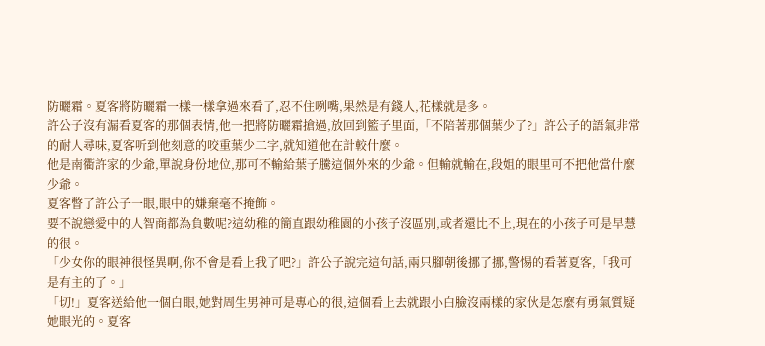防曬霜。夏客將防曬霜一樣一樣拿過來看了,忍不住咧嘴,果然是有錢人,花樣就是多。
許公子沒有漏看夏客的那個表情,他一把將防曬霜搶過,放回到籃子里面,「不陪著那個葉少了?」許公子的語氣非常的耐人尋味,夏客听到他刻意的咬重葉少二字,就知道他在計較什麼。
他是南衢許家的少爺,單說身份地位,那可不輸給葉子騰這個外來的少爺。但輸就輸在,段姐的眼里可不把他當什麼少爺。
夏客瞥了許公子一眼,眼中的嫌棄毫不掩飾。
要不說戀愛中的人智商都為負數呢?這幼稚的簡直跟幼稚園的小孩子沒區別,或者還比不上,現在的小孩子可是早慧的很。
「少女你的眼神很怪異啊,你不會是看上我了吧?」許公子說完這句話,兩只腳朝後挪了挪,警惕的看著夏客,「我可是有主的了。」
「切!」夏客送給他一個白眼,她對周生男神可是專心的很,這個看上去就跟小白臉沒兩樣的家伙是怎麼有勇氣質疑她眼光的。夏客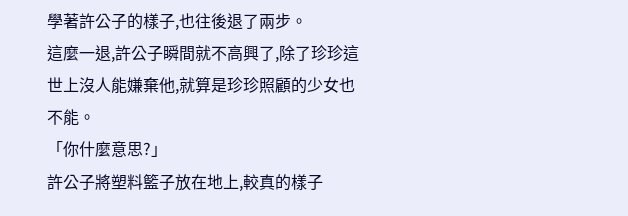學著許公子的樣子,也往後退了兩步。
這麼一退,許公子瞬間就不高興了,除了珍珍這世上沒人能嫌棄他,就算是珍珍照顧的少女也不能。
「你什麼意思?」
許公子將塑料籃子放在地上,較真的樣子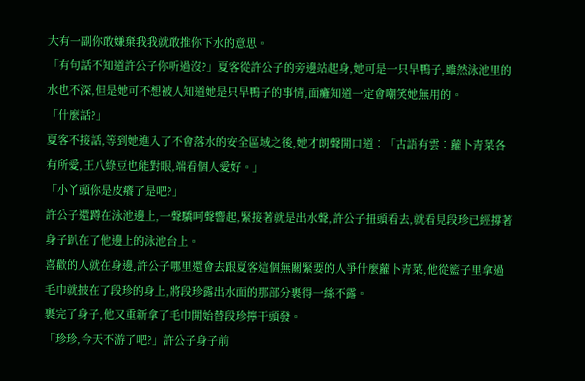大有一副你敢嫌棄我我就敢推你下水的意思。
「有句話不知道許公子你听過沒?」夏客從許公子的旁邊站起身,她可是一只旱鴨子,雖然泳池里的水也不深,但是她可不想被人知道她是只旱鴨子的事情,面癱知道一定會嘲笑她無用的。
「什麼話?」
夏客不接話,等到她進入了不會落水的安全區域之後,她才朗聲開口道︰「古語有雲︰蘿卜青菜各有所愛,王八綠豆也能對眼,端看個人愛好。」
「小丫頭你是皮癢了是吧?」
許公子還蹲在泳池邊上,一聲驕呵聲響起,緊接著就是出水聲,許公子扭頭看去,就看見段珍已經撐著身子趴在了他邊上的泳池台上。
喜歡的人就在身邊,許公子哪里還會去跟夏客這個無關緊要的人爭什麼蘿卜青菜,他從籃子里拿過毛巾就披在了段珍的身上,將段珍露出水面的那部分裹得一絲不露。
裹完了身子,他又重新拿了毛巾開始替段珍擰干頭發。
「珍珍,今天不游了吧?」許公子身子前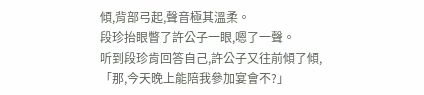傾,背部弓起,聲音極其溫柔。
段珍抬眼瞥了許公子一眼,嗯了一聲。
听到段珍肯回答自己,許公子又往前傾了傾,「那,今天晚上能陪我參加宴會不?」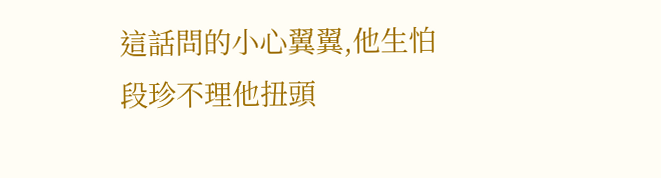這話問的小心翼翼,他生怕段珍不理他扭頭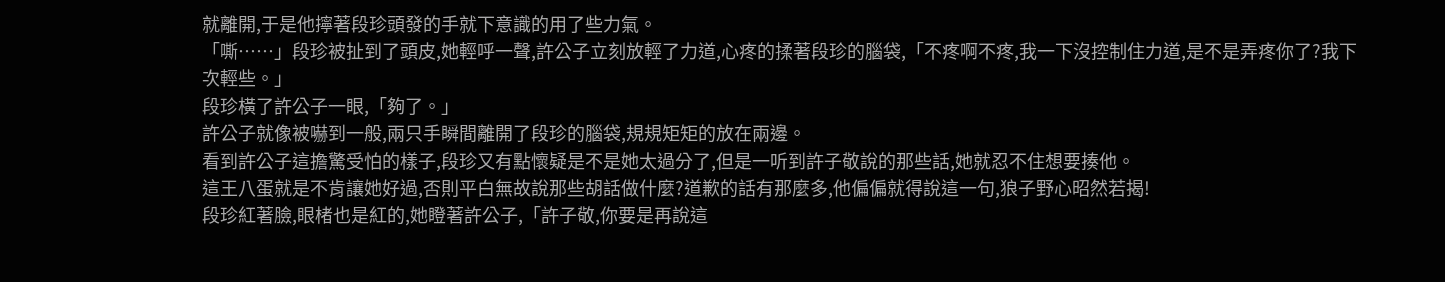就離開,于是他擰著段珍頭發的手就下意識的用了些力氣。
「嘶……」段珍被扯到了頭皮,她輕呼一聲,許公子立刻放輕了力道,心疼的揉著段珍的腦袋,「不疼啊不疼,我一下沒控制住力道,是不是弄疼你了?我下次輕些。」
段珍橫了許公子一眼,「夠了。」
許公子就像被嚇到一般,兩只手瞬間離開了段珍的腦袋,規規矩矩的放在兩邊。
看到許公子這擔驚受怕的樣子,段珍又有點懷疑是不是她太過分了,但是一听到許子敬說的那些話,她就忍不住想要揍他。
這王八蛋就是不肯讓她好過,否則平白無故說那些胡話做什麼?道歉的話有那麼多,他偏偏就得說這一句,狼子野心昭然若揭!
段珍紅著臉,眼楮也是紅的,她瞪著許公子,「許子敬,你要是再說這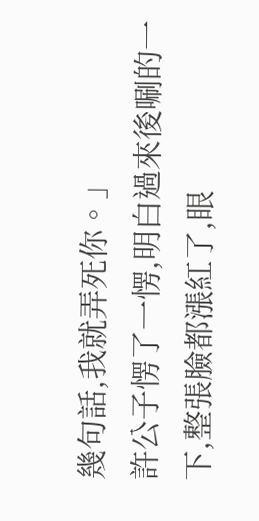幾句話,我就弄死你。」
許公子愣了一愣,明白過來後唰的一下,整張臉都漲紅了,眼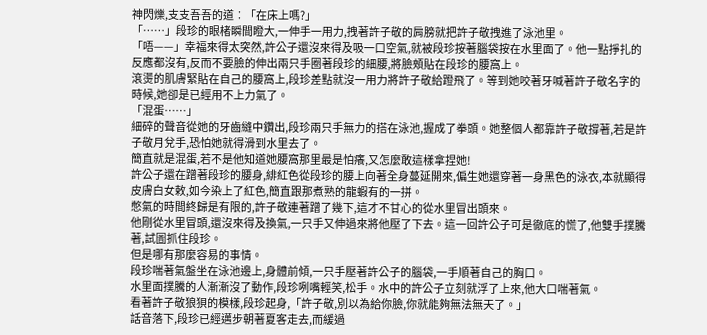神閃爍,支支吾吾的道︰「在床上嗎?」
「……」段珍的眼楮瞬間瞪大,一伸手一用力,拽著許子敬的肩膀就把許子敬拽進了泳池里。
「唔——」幸福來得太突然,許公子還沒來得及吸一口空氣,就被段珍按著腦袋按在水里面了。他一點掙扎的反應都沒有,反而不要臉的伸出兩只手圈著段珍的細腰,將臉頰貼在段珍的腰窩上。
滾燙的肌膚緊貼在自己的腰窩上,段珍差點就沒一用力將許子敬給蹬飛了。等到她咬著牙喊著許子敬名字的時候,她卻是已經用不上力氣了。
「混蛋……」
細碎的聲音從她的牙齒縫中鑽出,段珍兩只手無力的搭在泳池,握成了拳頭。她整個人都靠許子敬撐著,若是許子敬月兌手,恐怕她就得滑到水里去了。
簡直就是混蛋,若不是他知道她腰窩那里最是怕癢,又怎麼敢這樣拿捏她!
許公子還在蹭著段珍的腰身,緋紅色從段珍的腰上向著全身蔓延開來,偏生她還穿著一身黑色的泳衣,本就顯得皮膚白女敕,如今染上了紅色,簡直跟那煮熟的龍蝦有的一拼。
憋氣的時間終歸是有限的,許子敬連著蹭了幾下,這才不甘心的從水里冒出頭來。
他剛從水里冒頭,還沒來得及換氣,一只手又伸過來將他壓了下去。這一回許公子可是徹底的慌了,他雙手撲騰著,試圖抓住段珍。
但是哪有那麼容易的事情。
段珍喘著氣盤坐在泳池邊上,身體前傾,一只手壓著許公子的腦袋,一手順著自己的胸口。
水里面撲騰的人漸漸沒了動作,段珍咧嘴輕笑,松手。水中的許公子立刻就浮了上來,他大口喘著氣。
看著許子敬狼狽的模樣,段珍起身,「許子敬,別以為給你臉,你就能夠無法無天了。」
話音落下,段珍已經邁步朝著夏客走去,而緩過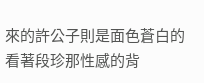來的許公子則是面色蒼白的看著段珍那性感的背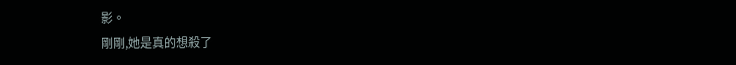影。
剛剛,她是真的想殺了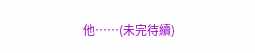他……(未完待續)